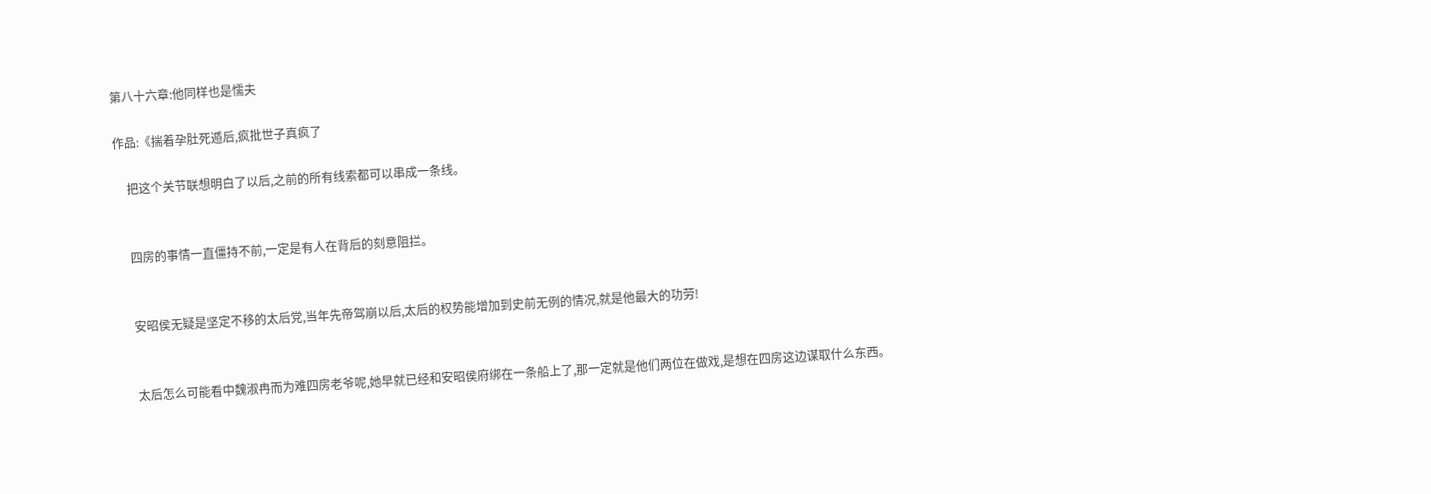第八十六章:他同样也是懦夫

作品:《揣着孕肚死遁后,疯批世子真疯了

    把这个关节联想明白了以后,之前的所有线索都可以串成一条线。


    四房的事情一直僵持不前,一定是有人在背后的刻意阻拦。


    安昭侯无疑是坚定不移的太后党,当年先帝驾崩以后,太后的权势能增加到史前无例的情况,就是他最大的功劳!


    太后怎么可能看中魏淑冉而为难四房老爷呢,她早就已经和安昭侯府绑在一条船上了,那一定就是他们两位在做戏,是想在四房这边谋取什么东西。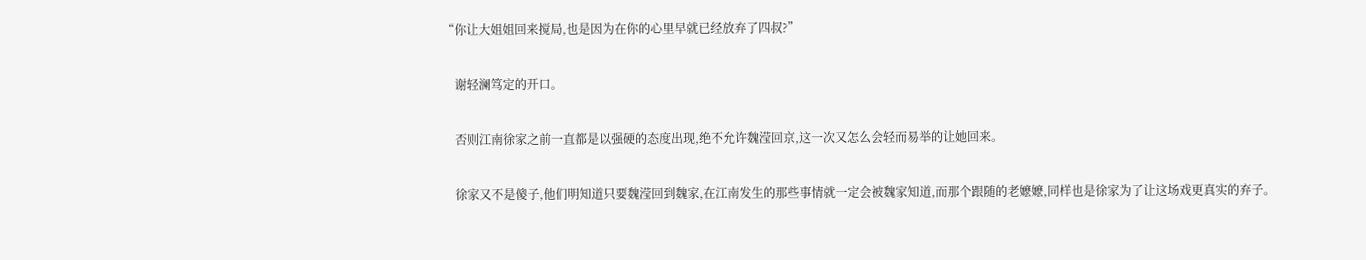“你让大姐姐回来搅局,也是因为在你的心里早就已经放弃了四叔?”


    谢轻澜笃定的开口。


    否则江南徐家之前一直都是以强硬的态度出现,绝不允许魏滢回京,这一次又怎么会轻而易举的让她回来。


    徐家又不是傻子,他们明知道只要魏滢回到魏家,在江南发生的那些事情就一定会被魏家知道,而那个跟随的老嬷嬷,同样也是徐家为了让这场戏更真实的弃子。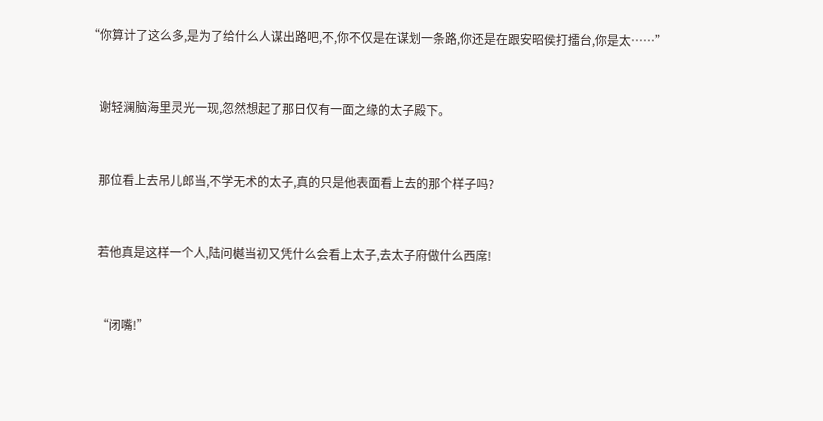“你算计了这么多,是为了给什么人谋出路吧,不,你不仅是在谋划一条路,你还是在跟安昭侯打擂台,你是太……”


    谢轻澜脑海里灵光一现,忽然想起了那日仅有一面之缘的太子殿下。


    那位看上去吊儿郎当,不学无术的太子,真的只是他表面看上去的那个样子吗?


    若他真是这样一个人,陆问樾当初又凭什么会看上太子,去太子府做什么西席!


    “闭嘴!”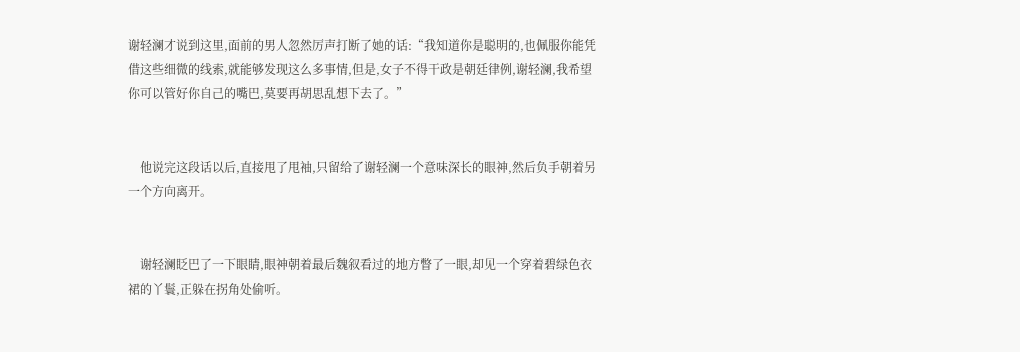谢轻澜才说到这里,面前的男人忽然厉声打断了她的话:“我知道你是聪明的,也佩服你能凭借这些细微的线索,就能够发现这么多事情,但是,女子不得干政是朝廷律例,谢轻澜,我希望你可以管好你自己的嘴巴,莫要再胡思乱想下去了。”


    他说完这段话以后,直接甩了甩袖,只留给了谢轻澜一个意味深长的眼神,然后负手朝着另一个方向离开。


    谢轻澜眨巴了一下眼睛,眼神朝着最后魏叙看过的地方瞥了一眼,却见一个穿着碧绿色衣裙的丫鬟,正躲在拐角处偷听。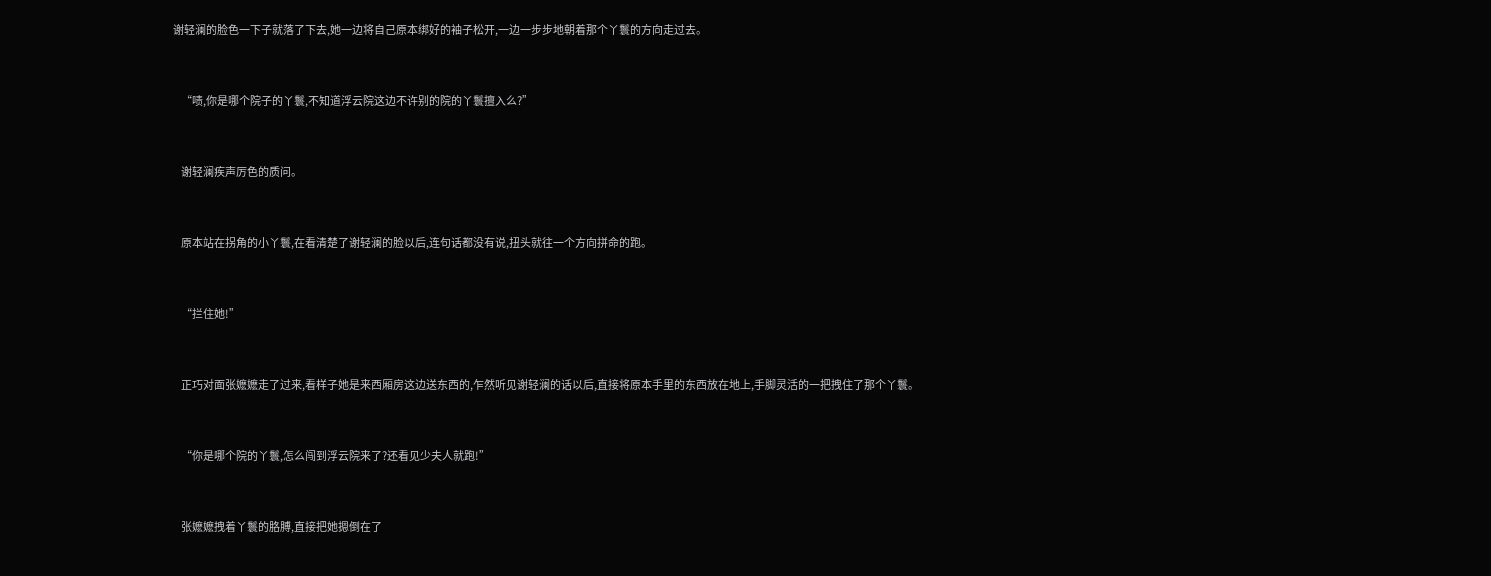谢轻澜的脸色一下子就落了下去,她一边将自己原本绑好的袖子松开,一边一步步地朝着那个丫鬟的方向走过去。


    “啧,你是哪个院子的丫鬟,不知道浮云院这边不许别的院的丫鬟擅入么?”


    谢轻澜疾声厉色的质问。


    原本站在拐角的小丫鬟,在看清楚了谢轻澜的脸以后,连句话都没有说,扭头就往一个方向拼命的跑。


    “拦住她!”


    正巧对面张嬷嬷走了过来,看样子她是来西厢房这边送东西的,乍然听见谢轻澜的话以后,直接将原本手里的东西放在地上,手脚灵活的一把拽住了那个丫鬟。


    “你是哪个院的丫鬟,怎么闯到浮云院来了?还看见少夫人就跑!”


    张嬷嬷拽着丫鬟的胳膊,直接把她摁倒在了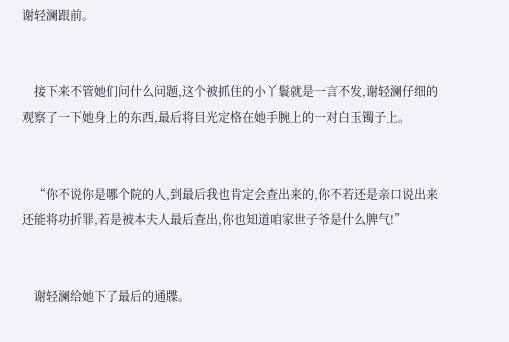谢轻澜跟前。


    接下来不管她们问什么问题,这个被抓住的小丫鬟就是一言不发,谢轻澜仔细的观察了一下她身上的东西,最后将目光定格在她手腕上的一对白玉镯子上。


    “你不说你是哪个院的人,到最后我也肯定会查出来的,你不若还是亲口说出来还能将功折罪,若是被本夫人最后查出,你也知道咱家世子爷是什么脾气!”


    谢轻澜给她下了最后的通牒。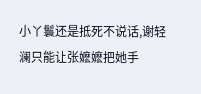小丫鬟还是抵死不说话,谢轻澜只能让张嬷嬷把她手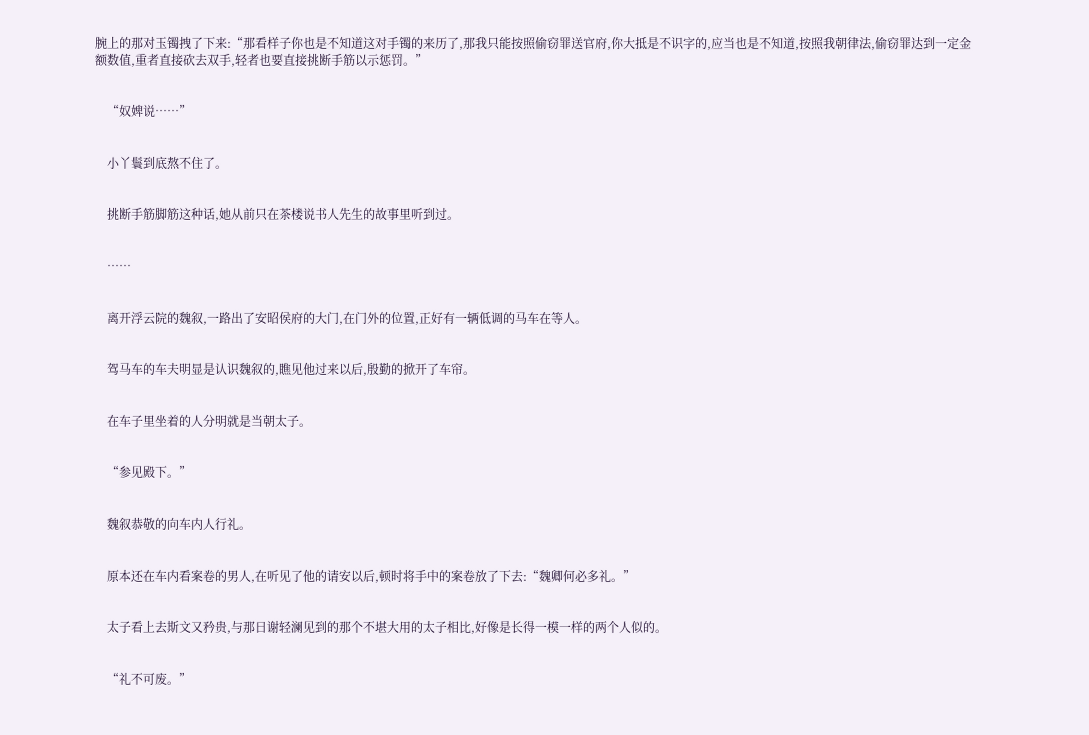腕上的那对玉镯拽了下来:“那看样子你也是不知道这对手镯的来历了,那我只能按照偷窃罪送官府,你大抵是不识字的,应当也是不知道,按照我朝律法,偷窃罪达到一定金额数值,重者直接砍去双手,轻者也要直接挑断手筋以示惩罚。”


    “奴婢说……”


    小丫鬟到底熬不住了。


    挑断手筋脚筋这种话,她从前只在茶楼说书人先生的故事里听到过。


    ……


    离开浮云院的魏叙,一路出了安昭侯府的大门,在门外的位置,正好有一辆低调的马车在等人。


    驾马车的车夫明显是认识魏叙的,瞧见他过来以后,殷勤的掀开了车帘。


    在车子里坐着的人分明就是当朝太子。


    “参见殿下。”


    魏叙恭敬的向车内人行礼。


    原本还在车内看案卷的男人,在听见了他的请安以后,顿时将手中的案卷放了下去:“魏卿何必多礼。”


    太子看上去斯文又矜贵,与那日谢轻澜见到的那个不堪大用的太子相比,好像是长得一模一样的两个人似的。


    “礼不可废。”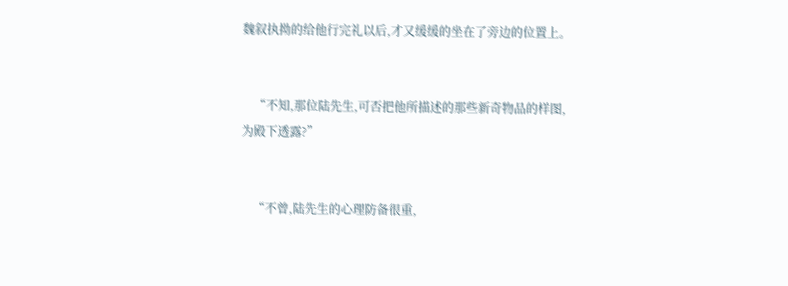魏叙执拗的给他行完礼以后,才又缓缓的坐在了旁边的位置上。


    “不知,那位陆先生,可否把他所描述的那些新奇物品的样图,为殿下透露?”


    “不曾,陆先生的心理防备很重,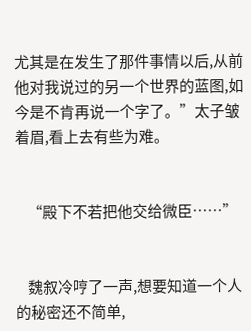尤其是在发生了那件事情以后,从前他对我说过的另一个世界的蓝图,如今是不肯再说一个字了。”太子皱着眉,看上去有些为难。


    “殿下不若把他交给微臣……”


    魏叙冷哼了一声,想要知道一个人的秘密还不简单,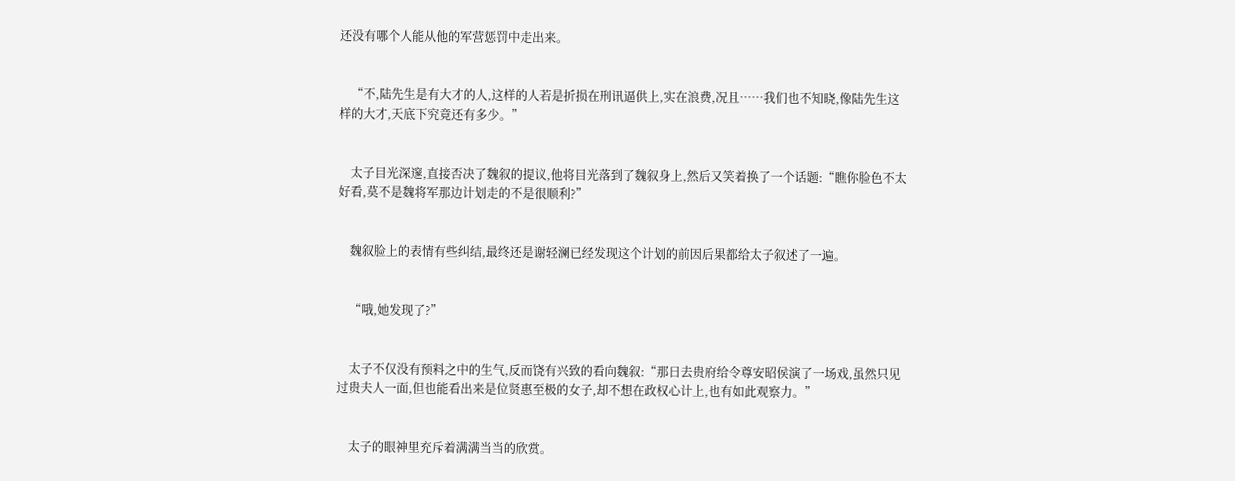还没有哪个人能从他的军营惩罚中走出来。


    “不,陆先生是有大才的人,这样的人若是折损在刑讯逼供上,实在浪费,况且……我们也不知晓,像陆先生这样的大才,天底下究竟还有多少。”


    太子目光深邃,直接否决了魏叙的提议,他将目光落到了魏叙身上,然后又笑着换了一个话题:“瞧你脸色不太好看,莫不是魏将军那边计划走的不是很顺利?”


    魏叙脸上的表情有些纠结,最终还是谢轻澜已经发现这个计划的前因后果都给太子叙述了一遍。


    “哦,她发现了?”


    太子不仅没有预料之中的生气,反而饶有兴致的看向魏叙:“那日去贵府给令尊安昭侯演了一场戏,虽然只见过贵夫人一面,但也能看出来是位贤惠至极的女子,却不想在政权心计上,也有如此观察力。”


    太子的眼神里充斥着满满当当的欣赏。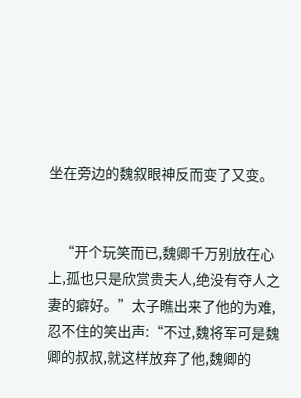坐在旁边的魏叙眼神反而变了又变。


    “开个玩笑而已,魏卿千万别放在心上,孤也只是欣赏贵夫人,绝没有夺人之妻的癖好。”太子瞧出来了他的为难,忍不住的笑出声:“不过,魏将军可是魏卿的叔叔,就这样放弃了他,魏卿的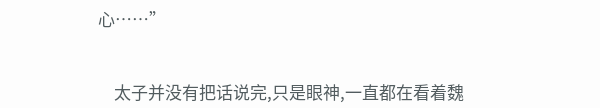心……”


    太子并没有把话说完,只是眼神,一直都在看着魏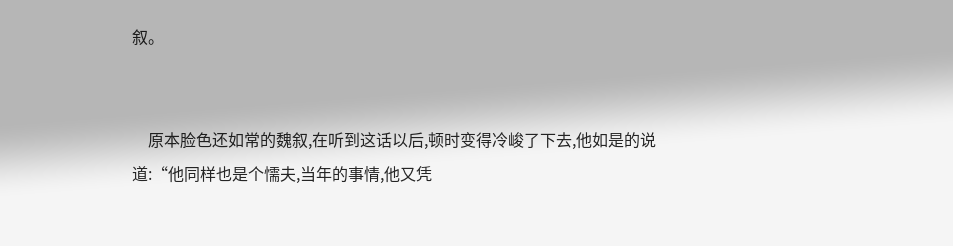叙。


    原本脸色还如常的魏叙,在听到这话以后,顿时变得冷峻了下去,他如是的说道:“他同样也是个懦夫,当年的事情,他又凭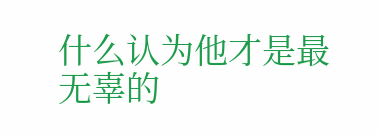什么认为他才是最无辜的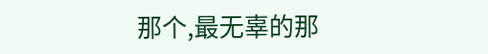那个,最无辜的那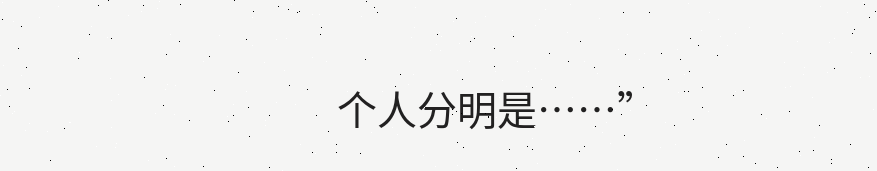个人分明是……”